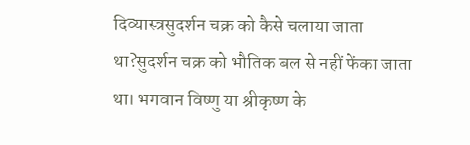दिव्यास्त्रसुदर्शन चक्र को कैसे चलाया जाता था?सुदर्शन चक्र को भौतिक बल से नहीं फेंका जाता था। भगवान विष्णु या श्रीकृष्ण के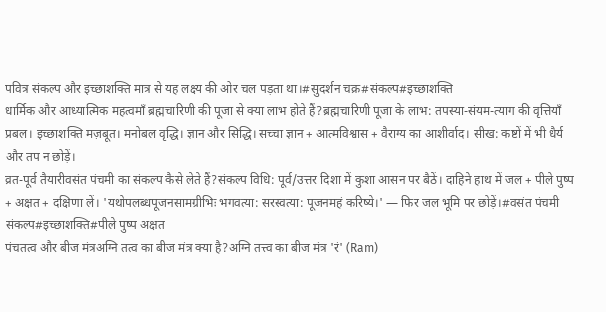पवित्र संकल्प और इच्छाशक्ति मात्र से यह लक्ष्य की ओर चल पड़ता था।#सुदर्शन चक्र#संकल्प#इच्छाशक्ति
धार्मिक और आध्यात्मिक महत्वमाँ ब्रह्मचारिणी की पूजा से क्या लाभ होते हैं?ब्रह्मचारिणी पूजा के लाभ: तपस्या-संयम-त्याग की वृत्तियाँ प्रबल। इच्छाशक्ति मज़बूत। मनोबल वृद्धि। ज्ञान और सिद्धि। सच्चा ज्ञान + आत्मविश्वास + वैराग्य का आशीर्वाद। सीख: कष्टों में भी धैर्य और तप न छोड़ें।
व्रत-पूर्व तैयारीवसंत पंचमी का संकल्प कैसे लेते हैं?संकल्प विधि: पूर्व/उत्तर दिशा में कुशा आसन पर बैठें। दाहिने हाथ में जल + पीले पुष्प + अक्षत + दक्षिणा लें। 'यथोपलब्धपूजनसामग्रीभिः भगवत्या: सरस्वत्या: पूजनमहं करिष्ये।' — फिर जल भूमि पर छोड़ें।#वसंत पंचमी संकल्प#इच्छाशक्ति#पीले पुष्प अक्षत
पंचतत्व और बीज मंत्रअग्नि तत्व का बीज मंत्र क्या है?अग्नि तत्त्व का बीज मंत्र 'रं' (Ram)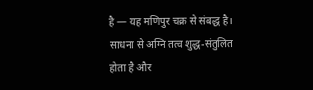है — यह मणिपुर चक्र से संबद्ध है। साधना से अग्नि तत्व शुद्ध-संतुलित होता है और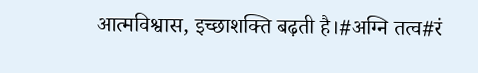आत्मविश्वास, इच्छाशक्ति बढ़ती है।#अग्नि तत्व#रं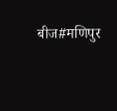बीज#मणिपुर